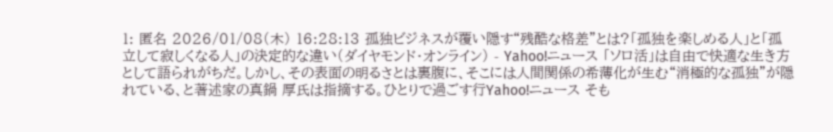1: 匿名 2026/01/08(木) 16:28:13 孤独ビジネスが覆い隠す“残酷な格差”とは?「孤独を楽しめる人」と「孤立して寂しくなる人」の決定的な違い(ダイヤモンド・オンライン) - Yahoo!ニュース 「ソロ活」は自由で快適な生き方として語られがちだ。しかし、その表面の明るさとは裏腹に、そこには人間関係の希薄化が生む“消極的な孤独”が隠れている、と著述家の真鍋 厚氏は指摘する。ひとりで過ごす行Yahoo!ニュース そも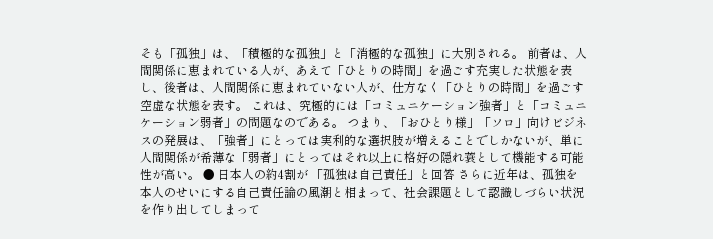そも「孤独」は、「積極的な孤独」と「消極的な孤独」に大別される。 前者は、人間関係に恵まれている人が、あえて「ひとりの時間」を過ごす充実した状態を表し、後者は、人間関係に恵まれていない人が、仕方なく「ひとりの時間」を過ごす空虚な状態を表す。 これは、究極的には「コミュニケーション強者」と「コミュニケーション弱者」の問題なのである。 つまり、「おひとり様」「ソロ」向けビジネスの発展は、「強者」にとっては実利的な選択肢が増えることでしかないが、単に人間関係が希薄な「弱者」にとってはそれ以上に格好の隠れ蓑として機能する可能性が高い。 ● 日本人の約4割が 「孤独は自己責任」と回答 さらに近年は、孤独を本人のせいにする自己責任論の風潮と相まって、社会課題として認識しづらい状況を作り出してしまって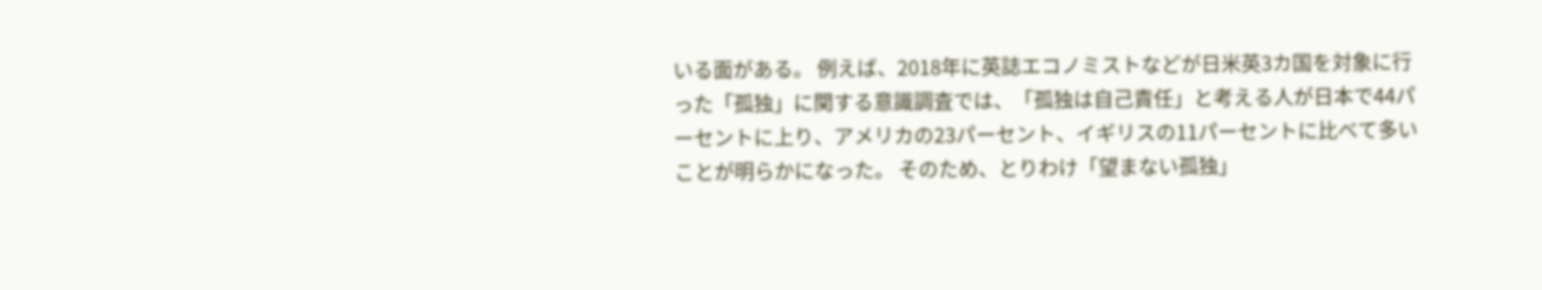いる面がある。 例えば、2018年に英誌エコノミストなどが日米英3カ国を対象に行った「孤独」に関する意識調査では、「孤独は自己責任」と考える人が日本で44パーセントに上り、アメリカの23パーセント、イギリスの11パーセントに比べて多いことが明らかになった。 そのため、とりわけ「望まない孤独」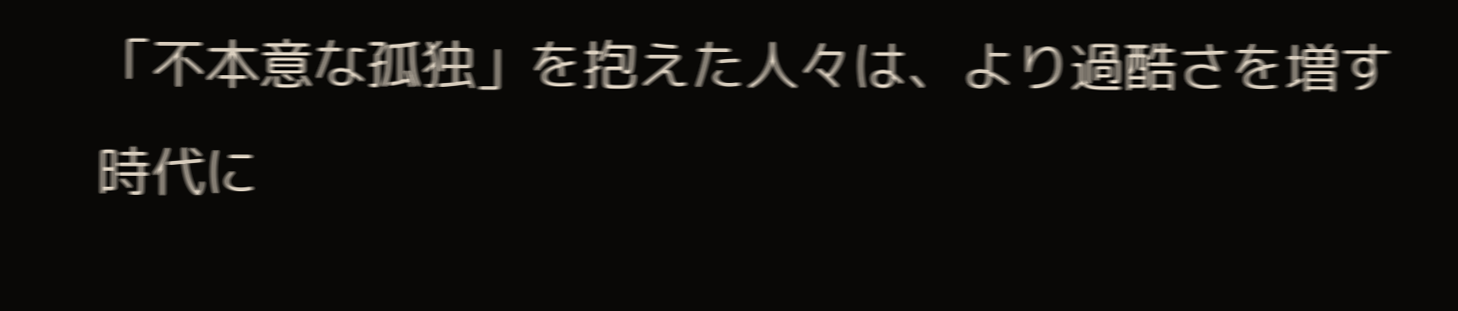「不本意な孤独」を抱えた人々は、より過酷さを増す時代に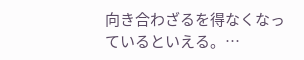向き合わざるを得なくなっているといえる。…